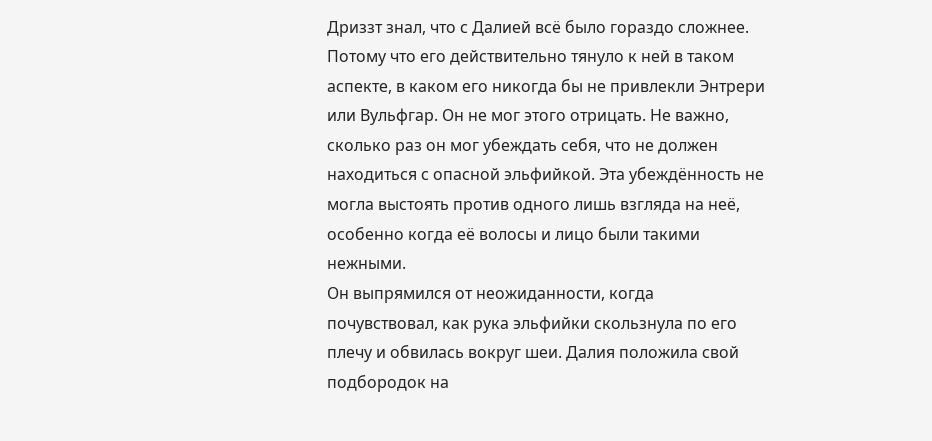Дриззт знал, что с Далией всё было гораздо сложнее. Потому что его действительно тянуло к ней в таком аспекте, в каком его никогда бы не привлекли Энтрери или Вульфгар. Он не мог этого отрицать. Не важно, сколько раз он мог убеждать себя, что не должен находиться с опасной эльфийкой. Эта убеждённость не могла выстоять против одного лишь взгляда на неё, особенно когда её волосы и лицо были такими нежными.
Он выпрямился от неожиданности, когда почувствовал, как рука эльфийки скользнула по его плечу и обвилась вокруг шеи. Далия положила свой подбородок на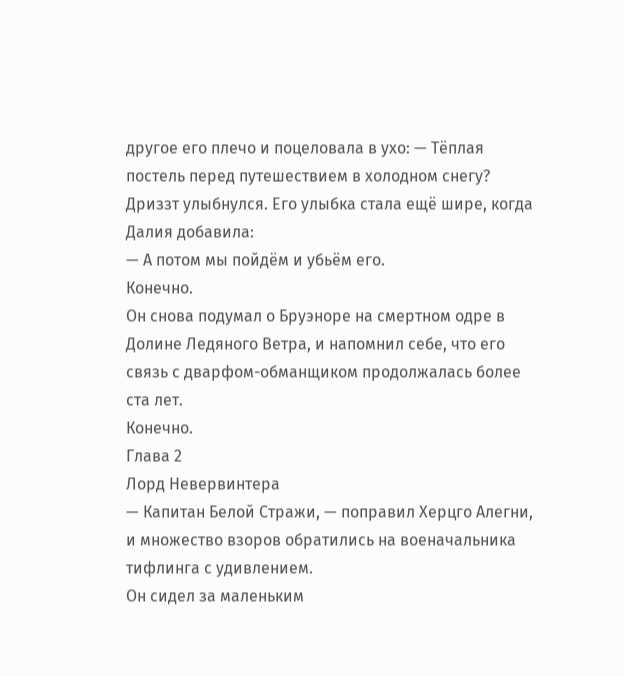другое его плечо и поцеловала в ухо: — Тёплая постель перед путешествием в холодном снегу?
Дриззт улыбнулся. Его улыбка стала ещё шире, когда Далия добавила:
— А потом мы пойдём и убьём его.
Конечно.
Он снова подумал о Бруэноре на смертном одре в Долине Ледяного Ветра, и напомнил себе, что его связь с дварфом-обманщиком продолжалась более ста лет.
Конечно.
Глава 2
Лорд Невервинтера
— Капитан Белой Стражи, — поправил Херцго Алегни, и множество взоров обратились на военачальника тифлинга с удивлением.
Он сидел за маленьким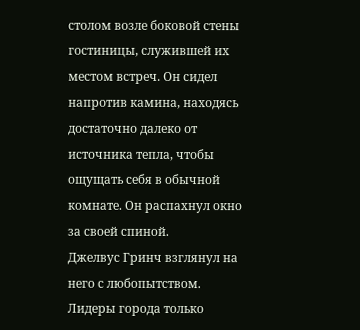столом возле боковой стены гостиницы, служившей их местом встреч. Он сидел напротив камина, находясь достаточно далеко от источника тепла, чтобы ощущать себя в обычной комнате. Он распахнул окно за своей спиной.
Джелвус Гринч взглянул на него с любопытством. Лидеры города только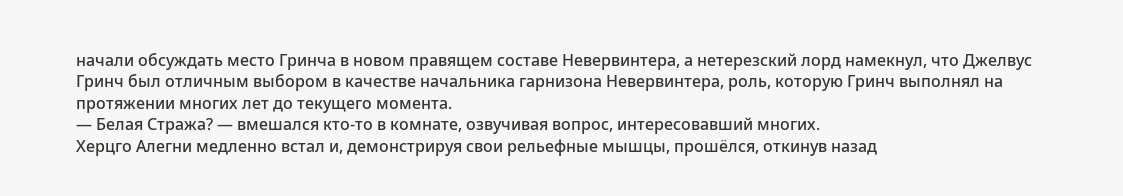начали обсуждать место Гринча в новом правящем составе Невервинтера, а нетерезский лорд намекнул, что Джелвус Гринч был отличным выбором в качестве начальника гарнизона Невервинтера, роль, которую Гринч выполнял на протяжении многих лет до текущего момента.
— Белая Стража? — вмешался кто-то в комнате, озвучивая вопрос, интересовавший многих.
Херцго Алегни медленно встал и, демонстрируя свои рельефные мышцы, прошёлся, откинув назад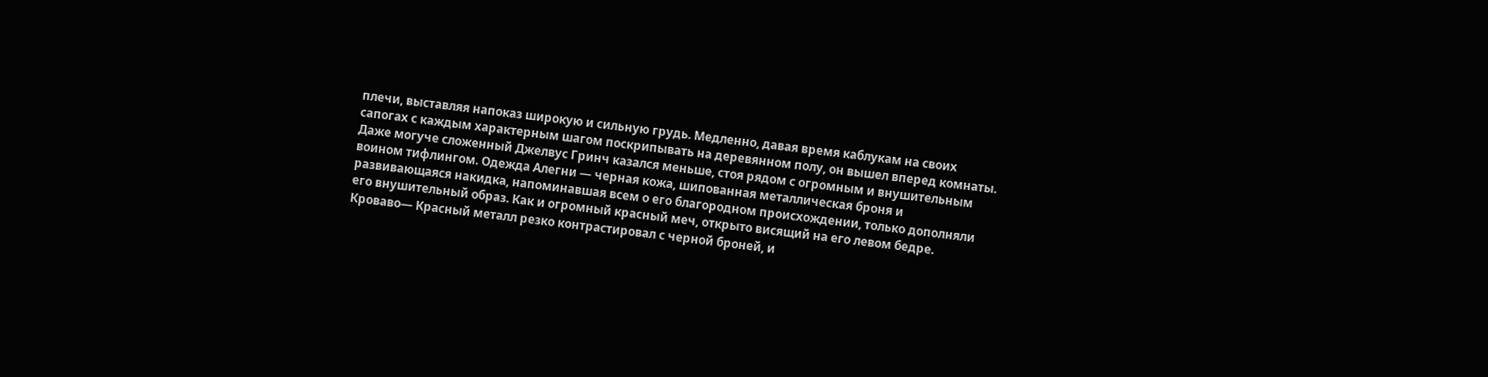плечи, выставляя напоказ широкую и сильную грудь. Медленно, давая время каблукам на своих сапогах с каждым характерным шагом поскрипывать на деревянном полу, он вышел вперед комнаты. Даже могуче сложенный Джелвус Гринч казался меньше, стоя рядом с огромным и внушительным воином тифлингом. Одежда Алегни — черная кожа, шипованная металлическая броня и развивающаяся накидка, напоминавшая всем о его благородном происхождении, только дополняли его внушительный образ. Как и огромный красный меч, открыто висящий на его левом бедре. Кроваво— Красный металл резко контрастировал с черной броней, и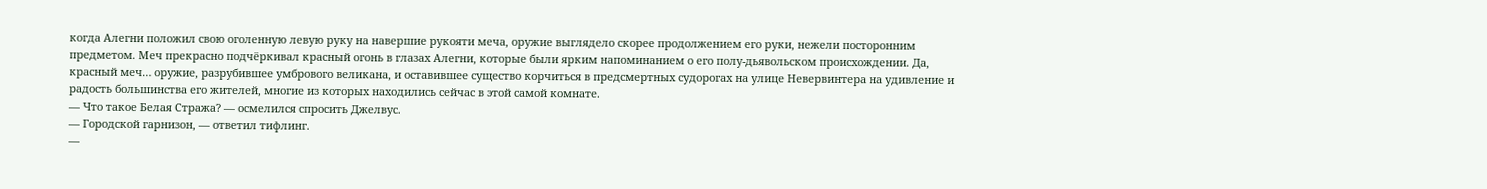когда Алегни положил свою оголенную левую руку на навершие рукояти меча, оружие выглядело скорее продолжением его руки, нежели посторонним предметом. Меч прекрасно подчёркивал красный огонь в глазах Алегни, которые были ярким напоминанием о его полу-дьявольском происхождении. Да, красный меч… оружие, разрубившее умбрового великана, и оставившее существо корчиться в предсмертных судорогах на улице Невервинтера на удивление и радость большинства его жителей, многие из которых находились сейчас в этой самой комнате.
— Что такое Белая Стража? — осмелился спросить Джелвус.
— Городской гарнизон, — ответил тифлинг.
—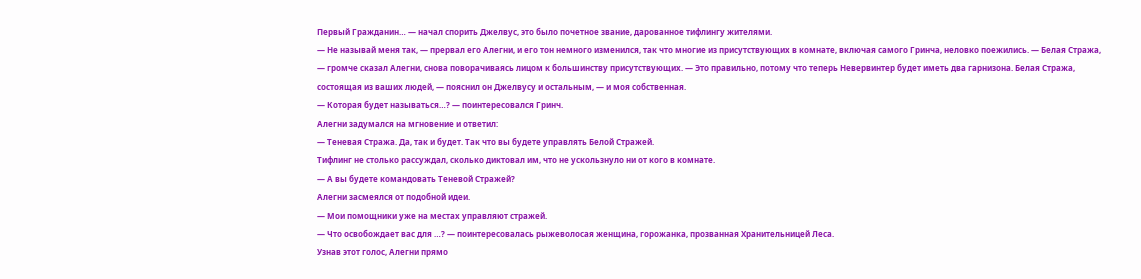Первый Гражданин… — начал спорить Джелвус, это было почетное звание, дарованное тифлингу жителями.
— Не называй меня так, — прервал его Алегни, и его тон немного изменился, так что многие из присутствующих в комнате, включая самого Гринча, неловко поежились. — Белая Стража, — громче сказал Алегни, снова поворачиваясь лицом к большинству присутствующих. — Это правильно, потому что теперь Невервинтер будет иметь два гарнизона. Белая Стража, состоящая из ваших людей, — пояснил он Джелвусу и остальным, — и моя собственная.
— Которая будет называться…? — поинтересовался Гринч.
Алегни задумался на мгновение и ответил:
— Теневая Стража. Да, так и будет. Так что вы будете управлять Белой Стражей.
Тифлинг не столько рассуждал, сколько диктовал им, что не ускользнуло ни от кого в комнате.
— А вы будете командовать Теневой Стражей?
Алегни засмеялся от подобной идеи.
— Мои помощники уже на местах управляют стражей.
— Что освобождает вас для …? — поинтересовалась рыжеволосая женщина, горожанка, прозванная Хранительницей Леса.
Узнав этот голос, Алегни прямо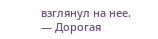взглянул на нее.
— Дорогая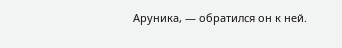Аруника, — обратился он к ней.